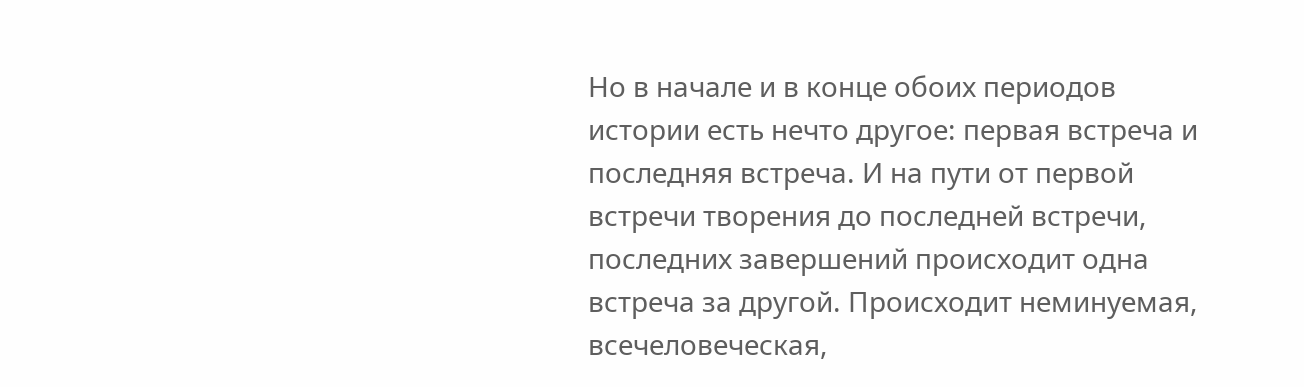Но в начале и в конце обоих периодов истории есть нечто другое: первая встреча и последняя встреча. И на пути от первой встречи творения до последней встречи, последних завершений происходит одна встреча за другой. Происходит неминуемая, всечеловеческая,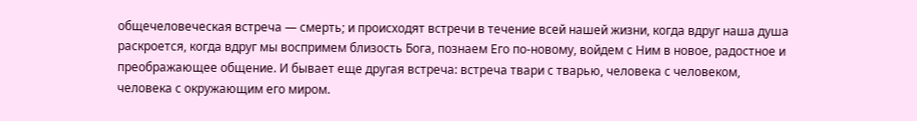общечеловеческая встреча — смерть; и происходят встречи в течение всей нашей жизни, когда вдруг наша душа раскроется, когда вдруг мы воспримем близость Бога, познаем Его по-новому, войдем с Ним в новое, радостное и преображающее общение. И бывает еще другая встреча: встреча твари с тварью, человека с человеком, человека с окружающим его миром.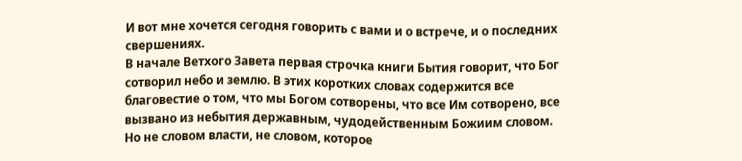И вот мне хочется сегодня говорить с вами и о встрече, и о последних свершениях.
В начале Ветхого Завета первая строчка книги Бытия говорит, что Бог сотворил небо и землю. В этих коротких словах содержится все благовестие о том, что мы Богом сотворены, что все Им сотворено, все вызвано из небытия державным, чудодейственным Божиим словом. Но не словом власти, не словом, которое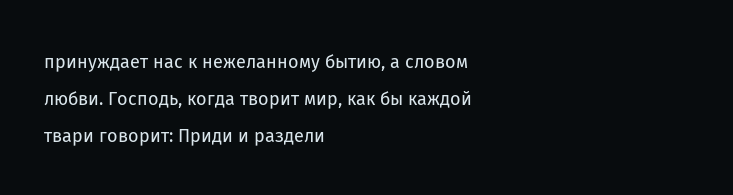принуждает нас к нежеланному бытию, а словом любви. Господь, когда творит мир, как бы каждой твари говорит: Приди и раздели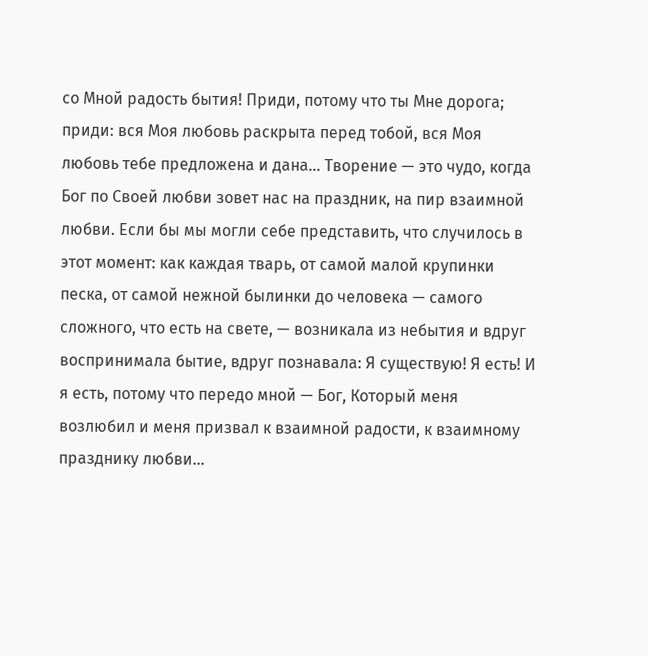со Мной радость бытия! Приди, потому что ты Мне дорога; приди: вся Моя любовь раскрыта перед тобой, вся Моя любовь тебе предложена и дана… Творение — это чудо, когда Бог по Своей любви зовет нас на праздник, на пир взаимной любви. Если бы мы могли себе представить, что случилось в этот момент: как каждая тварь, от самой малой крупинки песка, от самой нежной былинки до человека — самого сложного, что есть на свете, — возникала из небытия и вдруг воспринимала бытие, вдруг познавала: Я существую! Я есть! И я есть, потому что передо мной — Бог, Который меня возлюбил и меня призвал к взаимной радости, к взаимному празднику любви…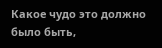Какое чудо это должно было быть,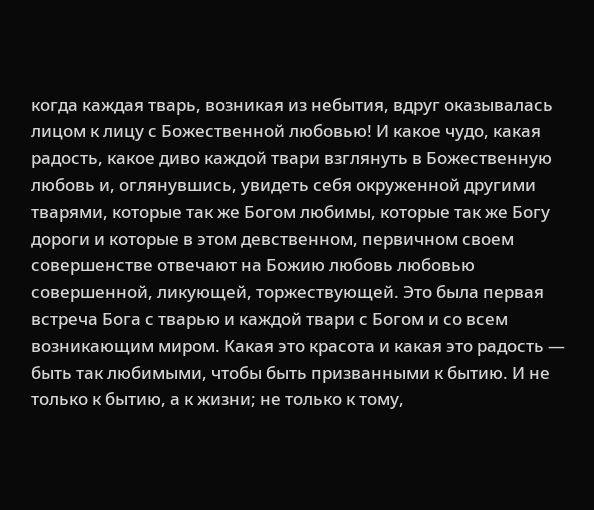когда каждая тварь, возникая из небытия, вдруг оказывалась лицом к лицу с Божественной любовью! И какое чудо, какая радость, какое диво каждой твари взглянуть в Божественную любовь и, оглянувшись, увидеть себя окруженной другими тварями, которые так же Богом любимы, которые так же Богу дороги и которые в этом девственном, первичном своем совершенстве отвечают на Божию любовь любовью совершенной, ликующей, торжествующей. Это была первая встреча Бога с тварью и каждой твари с Богом и со всем возникающим миром. Какая это красота и какая это радость — быть так любимыми, чтобы быть призванными к бытию. И не только к бытию, а к жизни; не только к тому,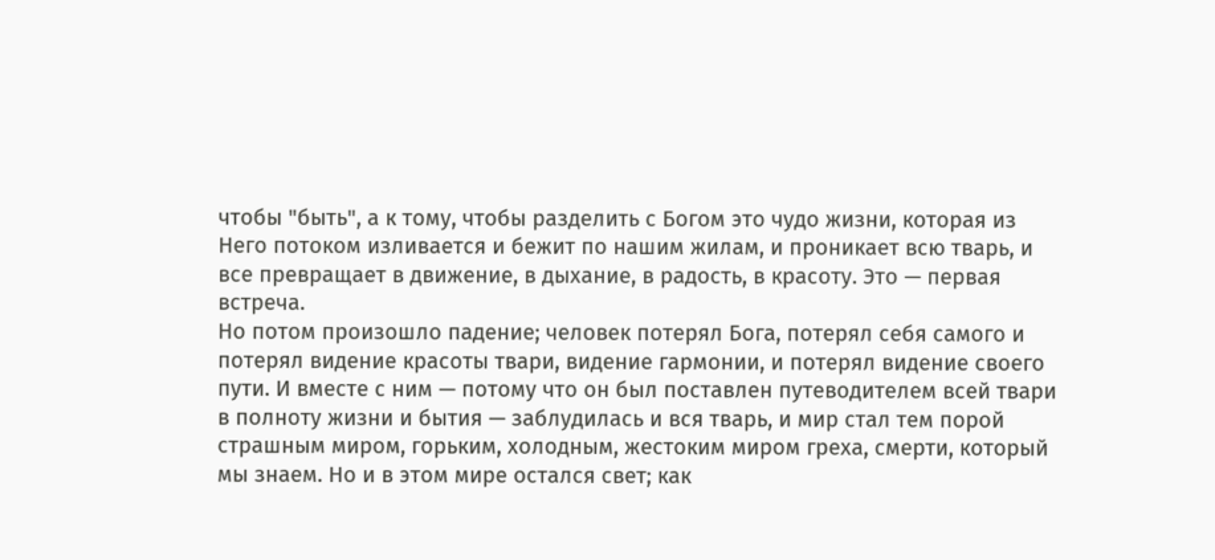чтобы "быть", а к тому, чтобы разделить с Богом это чудо жизни, которая из Него потоком изливается и бежит по нашим жилам, и проникает всю тварь, и все превращает в движение, в дыхание, в радость, в красоту. Это — первая встреча.
Но потом произошло падение; человек потерял Бога, потерял себя самого и потерял видение красоты твари, видение гармонии, и потерял видение своего пути. И вместе с ним — потому что он был поставлен путеводителем всей твари в полноту жизни и бытия — заблудилась и вся тварь, и мир стал тем порой страшным миром, горьким, холодным, жестоким миром греха, смерти, который мы знаем. Но и в этом мире остался свет; как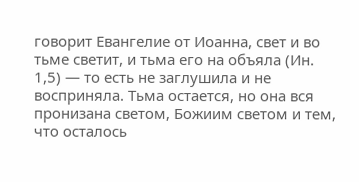говорит Евангелие от Иоанна, свет и во тьме светит, и тьма его на объяла (Ин. 1,5) — то есть не заглушила и не восприняла. Тьма остается, но она вся пронизана светом, Божиим светом и тем, что осталось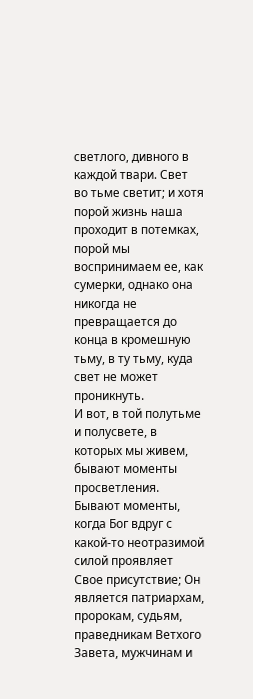светлого, дивного в каждой твари. Свет во тьме светит; и хотя порой жизнь наша проходит в потемках, порой мы воспринимаем ее, как сумерки, однако она никогда не превращается до конца в кромешную тьму, в ту тьму, куда свет не может проникнуть.
И вот, в той полутьме и полусвете, в которых мы живем, бывают моменты просветления. Бывают моменты, когда Бог вдруг с какой-то неотразимой силой проявляет Свое присутствие; Он является патриархам, пророкам, судьям, праведникам Ветхого Завета, мужчинам и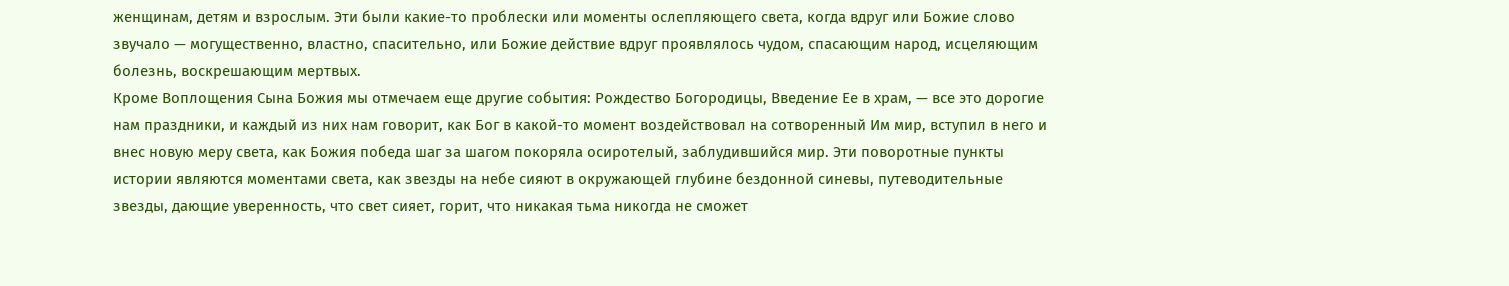женщинам, детям и взрослым. Эти были какие-то проблески или моменты ослепляющего света, когда вдруг или Божие слово звучало — могущественно, властно, спасительно, или Божие действие вдруг проявлялось чудом, спасающим народ, исцеляющим болезнь, воскрешающим мертвых.
Кроме Воплощения Сына Божия мы отмечаем еще другие события: Рождество Богородицы, Введение Ее в храм, — все это дорогие нам праздники, и каждый из них нам говорит, как Бог в какой-то момент воздействовал на сотворенный Им мир, вступил в него и внес новую меру света, как Божия победа шаг за шагом покоряла осиротелый, заблудившийся мир. Эти поворотные пункты истории являются моментами света, как звезды на небе сияют в окружающей глубине бездонной синевы, путеводительные звезды, дающие уверенность, что свет сияет, горит, что никакая тьма никогда не сможет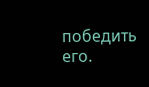победить его.